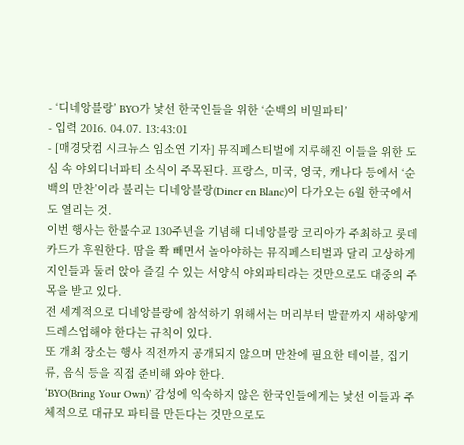- ‘디네앙블랑’ BYO가 낯선 한국인들을 위한 ‘순백의 비밀파티’
- 입력 2016. 04.07. 13:43:01
- [매경닷컴 시크뉴스 임소연 기자] 뮤직페스티벌에 지루해진 이들을 위한 도심 속 야외디너파티 소식이 주목된다. 프랑스, 미국, 영국, 캐나다 등에서 ‘순백의 만찬’이라 불리는 디네앙블랑(Diner en Blanc)이 다가오는 6월 한국에서도 열리는 것.
이번 행사는 한불수교 130주년을 기념해 디네앙블랑 코리아가 주최하고 롯데카드가 후원한다. 땀을 쫙 빼면서 놀아야하는 뮤직페스티벌과 달리 고상하게 지인들과 둘러 앉아 즐길 수 있는 서양식 야외파티라는 것만으로도 대중의 주목을 받고 있다.
전 세계적으로 디네앙블랑에 참석하기 위해서는 머리부터 발끝까지 새하얗게 드레스업해야 한다는 규칙이 있다.
또 개최 장소는 행사 직전까지 공개되지 않으며 만찬에 필요한 테이블, 집기류, 음식 등을 직접 준비해 와야 한다.
‘BYO(Bring Your Own)’ 감성에 익숙하지 않은 한국인들에게는 낯선 이들과 주체적으로 대규모 파티를 만든다는 것만으로도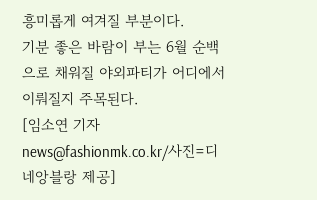흥미롭게 여겨질 부분이다.
기분 좋은 바람이 부는 6월 순백으로 채워질 야외파티가 어디에서 이뤄질지 주목된다.
[임소연 기자 news@fashionmk.co.kr/사진=디네앙블랑 제공]